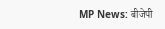MP News: बीजेपी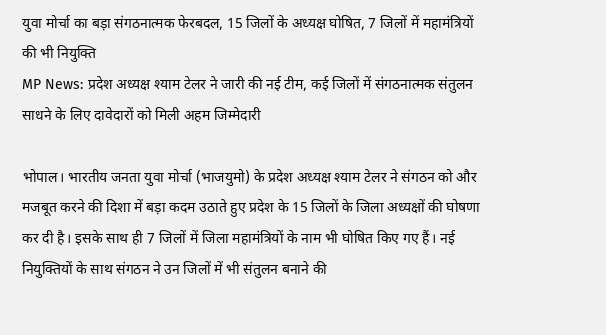युवा मोर्चा का बड़ा संगठनात्मक फेरबदल, 15 जिलों के अध्यक्ष घोषित, 7 जिलों में महामंत्रियों की भी नियुक्ति
MP News: प्रदेश अध्यक्ष श्याम टेलर ने जारी की नई टीम, कई जिलों में संगठनात्मक संतुलन साधने के लिए दावेदारों को मिली अहम जिम्मेदारी

भोपाल। भारतीय जनता युवा मोर्चा (भाजयुमो) के प्रदेश अध्यक्ष श्याम टेलर ने संगठन को और मजबूत करने की दिशा में बड़ा कदम उठाते हुए प्रदेश के 15 जिलों के जिला अध्यक्षों की घोषणा कर दी है। इसके साथ ही 7 जिलों में जिला महामंत्रियों के नाम भी घोषित किए गए हैं। नई नियुक्तियों के साथ संगठन ने उन जिलों में भी संतुलन बनाने की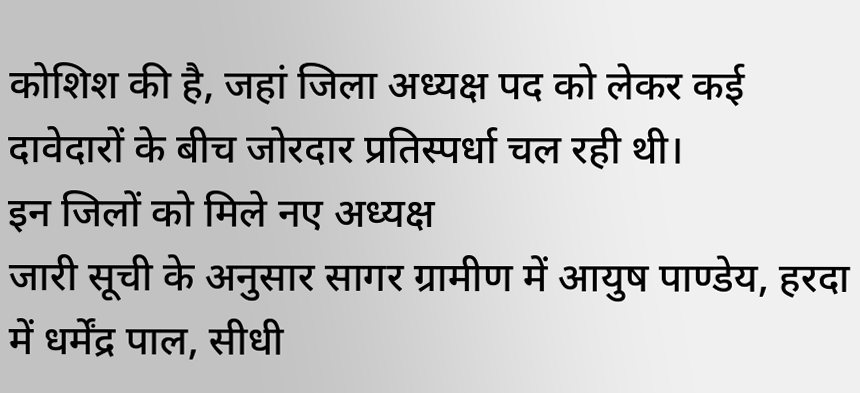कोशिश की है, जहां जिला अध्यक्ष पद को लेकर कई दावेदारों के बीच जोरदार प्रतिस्पर्धा चल रही थी।
इन जिलों को मिले नए अध्यक्ष
जारी सूची के अनुसार सागर ग्रामीण में आयुष पाण्डेय, हरदा में धर्मेंद्र पाल, सीधी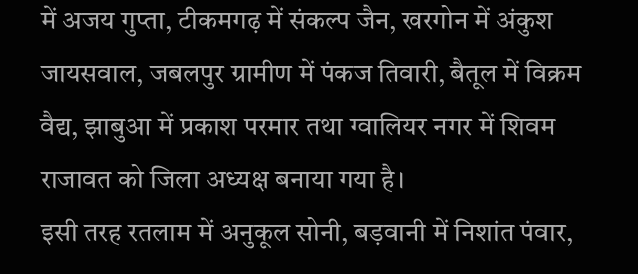में अजय गुप्ता, टीकमगढ़ में संकल्प जैन, खरगोन में अंकुश जायसवाल, जबलपुर ग्रामीण में पंकज तिवारी, बैतूल में विक्रम वैद्य, झाबुआ में प्रकाश परमार तथा ग्वालियर नगर में शिवम राजावत को जिला अध्यक्ष बनाया गया है।
इसी तरह रतलाम में अनुकूल सोनी, बड़वानी में निशांत पंवार,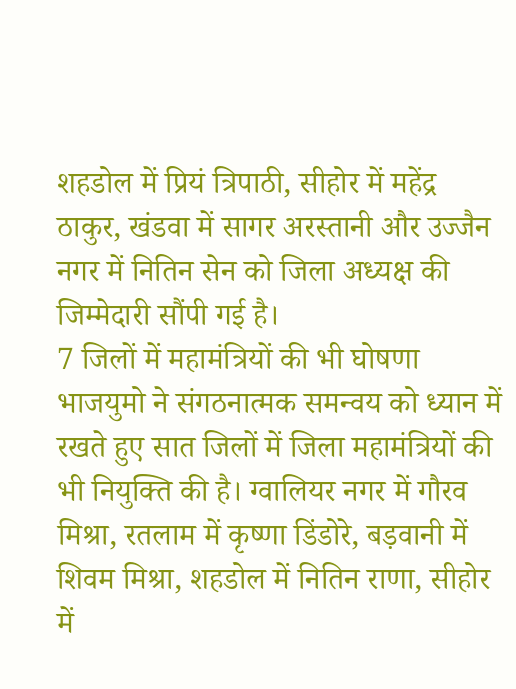शहडोल में प्रियं त्रिपाठी, सीहोर में महेंद्र ठाकुर, खंडवा में सागर अरस्तानी और उज्जैन नगर में नितिन सेन को जिला अध्यक्ष की जिम्मेदारी सौंपी गई है।
7 जिलों में महामंत्रियों की भी घोषणा
भाजयुमो ने संगठनात्मक समन्वय को ध्यान में रखते हुए सात जिलों में जिला महामंत्रियों की भी नियुक्ति की है। ग्वालियर नगर में गौरव मिश्रा, रतलाम में कृष्णा डिंडोरे, बड़वानी में शिवम मिश्रा, शहडोल में नितिन राणा, सीहोर में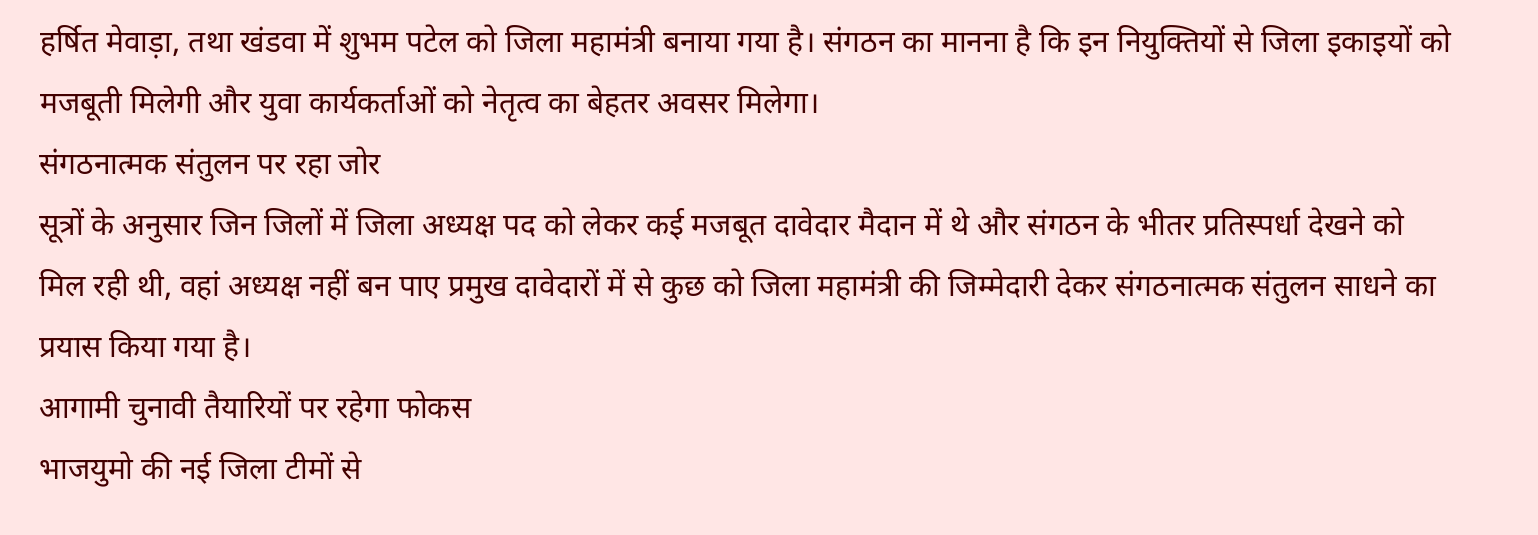हर्षित मेवाड़ा, तथा खंडवा में शुभम पटेल को जिला महामंत्री बनाया गया है। संगठन का मानना है कि इन नियुक्तियों से जिला इकाइयों को मजबूती मिलेगी और युवा कार्यकर्ताओं को नेतृत्व का बेहतर अवसर मिलेगा।
संगठनात्मक संतुलन पर रहा जोर
सूत्रों के अनुसार जिन जिलों में जिला अध्यक्ष पद को लेकर कई मजबूत दावेदार मैदान में थे और संगठन के भीतर प्रतिस्पर्धा देखने को मिल रही थी, वहां अध्यक्ष नहीं बन पाए प्रमुख दावेदारों में से कुछ को जिला महामंत्री की जिम्मेदारी देकर संगठनात्मक संतुलन साधने का प्रयास किया गया है।
आगामी चुनावी तैयारियों पर रहेगा फोकस
भाजयुमो की नई जिला टीमों से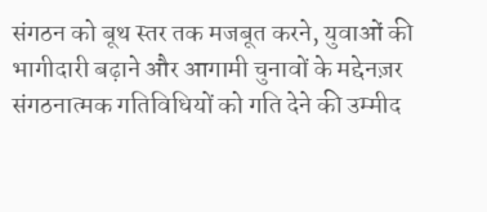संगठन को बूथ स्तर तक मजबूत करने, युवाओं की भागीदारी बढ़ाने और आगामी चुनावों के मद्देनज़र संगठनात्मक गतिविधियों को गति देने की उम्मीद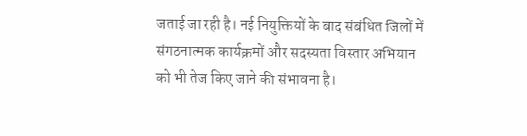जताई जा रही है। नई नियुक्तियों के बाद संबंधित जिलों में संगठनात्मक कार्यक्रमों और सदस्यता विस्तार अभियान को भी तेज किए जाने की संभावना है।